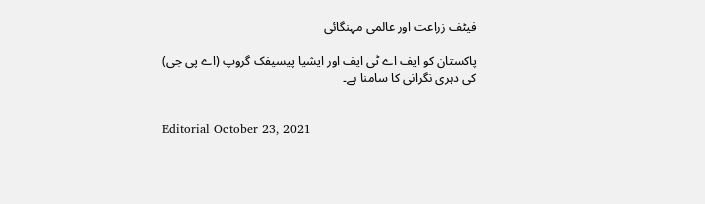فیٹف زراعت اور عالمی مہنگائی

پاکستان کو ایف اے ٹی ایف اور ایشیا پیسیفک گروپ (اے پی جی) کی دہری نگرانی کا سامنا ہے۔


Editorial October 23, 2021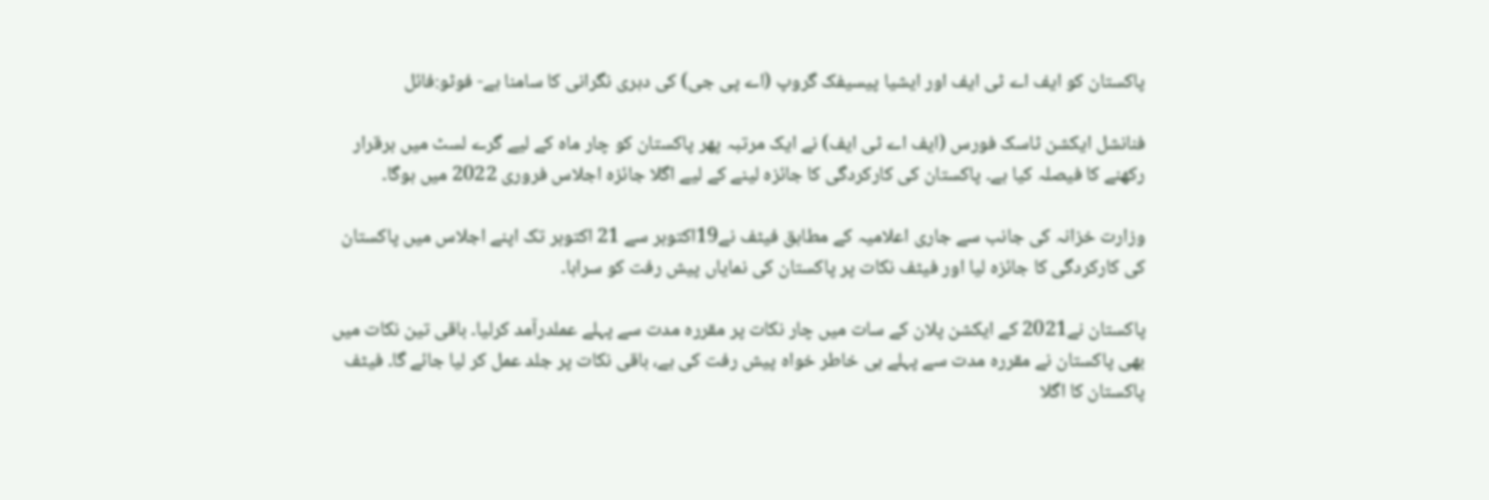پاکستان کو ایف اے ٹی ایف اور ایشیا پیسیفک گروپ (اے پی جی) کی دہری نگرانی کا سامنا ہے- فوٹو:فائل

فنانشل ایکشن ٹاسک فورس (ایف اے ٹی ایف) نے ایک مرتبہ پھر پاکستان کو چار ماہ کے لیے گرے لسٹ میں برقرار رکھنے کا فیصلہ کیا ہے۔ پاکستان کی کارکردگی کا جائزہ لینے کے لیے اگلا جائزہ اجلاس فروری 2022 میں ہوگا۔

وزارت خزانہ کی جانب سے جاری اعلامیہ کے مطابق فیٹف نے19اکتوبر سے 21 اکتوبر تک اپنے اجلاس میں پاکستان کی کارکردگی کا جائزہ لیا اور فیٹف نکات پر پاکستان کی نمایاں پیش رفت کو سراہا۔

پاکستان نے2021 کے ایکشن پلان کے سات میں چار نکات پر مقررہ مدت سے پہلے عملدرآمد کرلیا۔ باقی تین نکات میں بھی پاکستان نے مقررہ مدت سے پہلے ہی خاطر خواہ پیش رفت کی ہے، باقی نکات پر جلد عمل کر لیا جائے گا۔ فیٹف پاکستان کا اگلا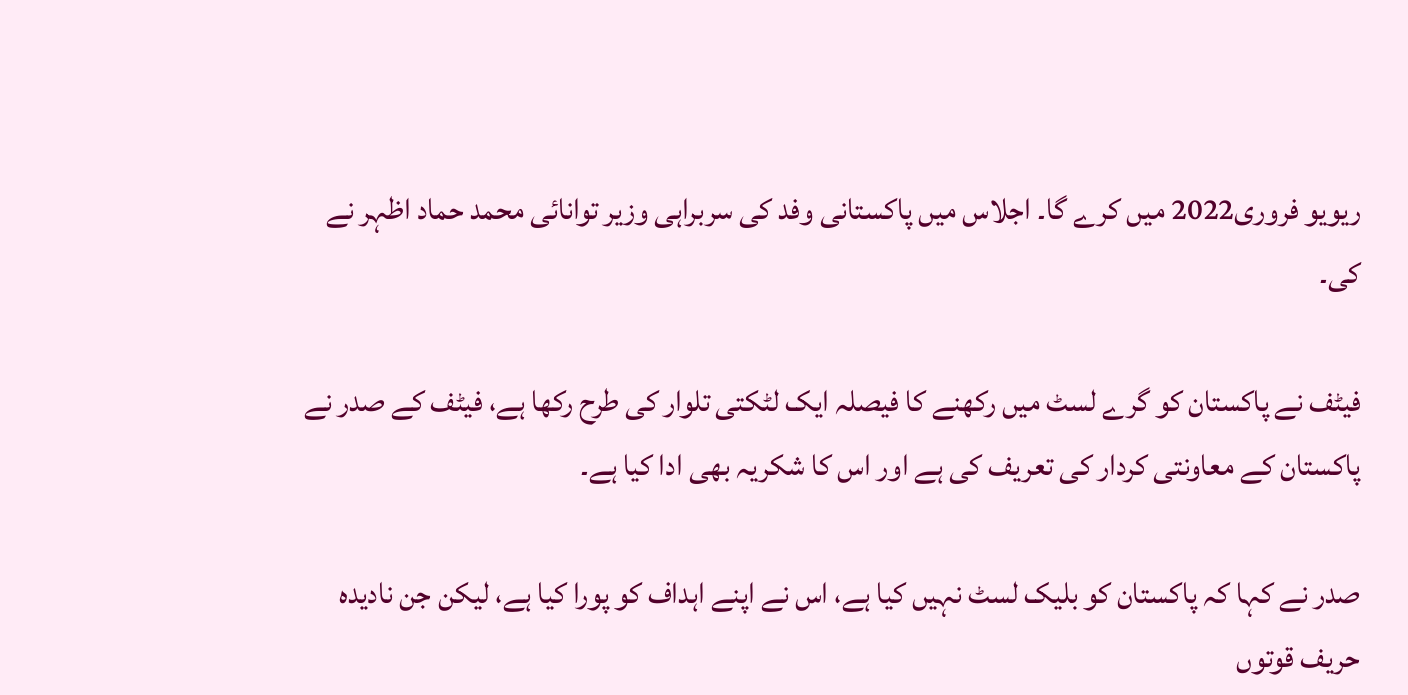ریویو فروری2022 میں کرے گا۔ اجلاس میں پاکستانی وفد کی سربراہی وزیر توانائی محمد حماد اظہر نے کی۔

فیٹف نے پاکستان کو گرے لسٹ میں رکھنے کا فیصلہ ایک لٹکتی تلوار کی طرح رکھا ہے، فیٹف کے صدر نے پاکستان کے معاونتی کردار کی تعریف کی ہے اور اس کا شکریہ بھی ادا کیا ہے۔

صدر نے کہا کہ پاکستان کو بلیک لسٹ نہیں کیا ہے، اس نے اپنے اہداف کو پورا کیا ہے، لیکن جن نادیدہ حریف قوتوں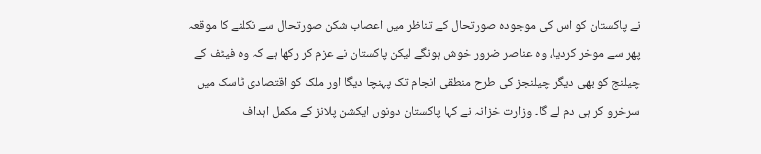نے پاکستان کو اس کی موجودہ صورتحال کے تناظر میں اعصاب شکن صورتحال سے نکلنے کا موقعہ پھر سے موخر کردیا، وہ عناصر ضرور خوش ہونگے لیکن پاکستان نے عزم کر رکھا ہے کہ وہ فیٹف کے چیلنج کو بھی دیگر چیلنجز کی طرح منطقی انجام تک پہنچا دیگا اور ملک کو اقتصادی ٹاسک میں سرخرو کر ہی دم لے گا۔ وزارت خزانہ نے کہا پاکستان دونوں ایکشن پلانز کے مکمل اہداف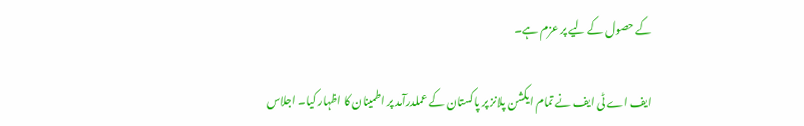کے حصول کے لیے پر عزم ہے۔

ایف اے ٹی ایف نے تمام ایکشن پلانز پر پاکستان کے عملدرآمد پر اطمینان کا اظہار کیا۔ اجلاس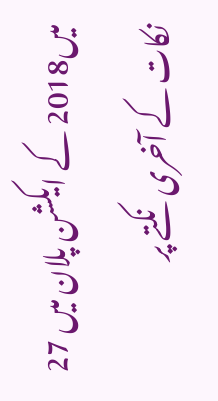میں2018 کے ایکشن پلان میں 27 نکات کے آخری نکتے پر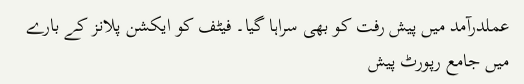عملدرآمد میں پیش رفت کو بھی سراہا گیا۔ فیٹف کو ایکشن پلانز کے بارے میں جامع رپورٹ پیش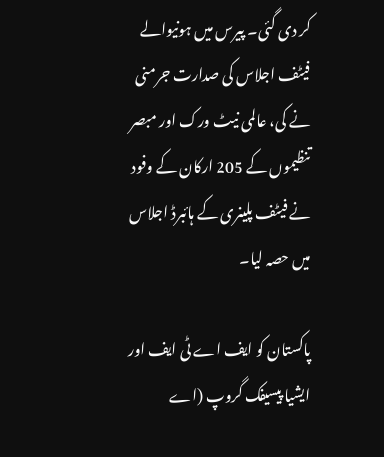کر دی گئی۔ پیرس میں ہونیوالے فیٹف اجلاس کی صدارت جرمنی نے کی، عالمی نیٹ ورک اور مبصر تنظیموں کے 205 ارکان کے وفود نے فیٹف پلینری کے ہائبرڈ اجلاس میں حصہ لیا۔

پاکستان کو ایف اے ٹی ایف اور ایشیا پیسیفک گروپ (اے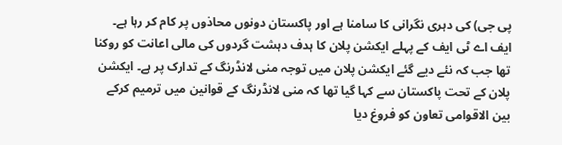پی جی) کی دہری نگرانی کا سامنا ہے اور پاکستان دونوں محاذوں پر کام کر رہا ہے۔ ایف اے ٹی ایف کے پہلے ایکشن پلان کا ہدف دہشت گردوں کی مالی اعانت کو روکنا تھا جب کہ نئے دیے گئے ایکشن پلان میں توجہ منی لانڈرنگ کے تدارک پر ہے۔ ایکشن پلان کے تحت پاکستان سے کہا گیا تھا کہ منی لانڈرنگ کے قوانین میں ترمیم کرکے بین الاقوامی تعاون کو فروغ دیا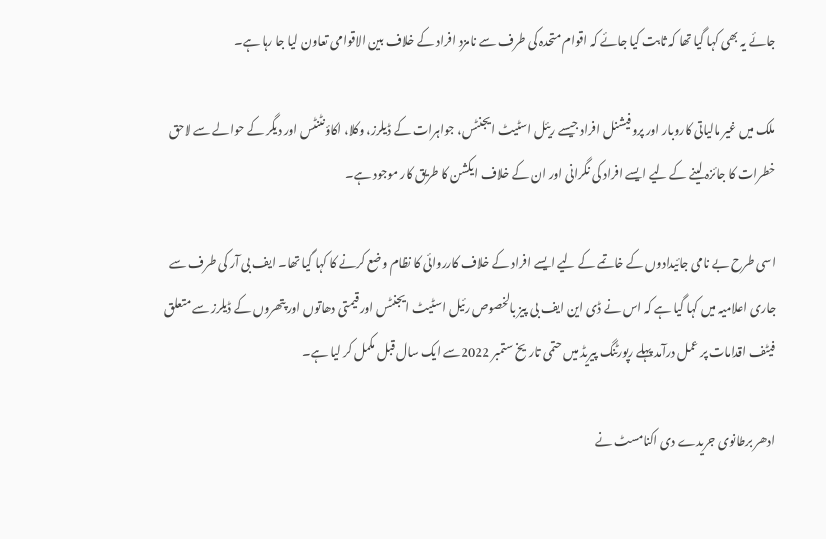جائے یہ بھی کہا گیا تھا کہ ثابت کیا جائے کہ اقوام متحدہ کی طرف سے نامزد افراد کے خلاف بین الاقوامی تعاون لیا جا رہا ہے۔

ملک میں غیر مالیاتی کاروبار اور پروفیشنل افراد جیسے ریئل اسٹیٹ ایجنٹس، جواہرات کے ڈیلرز، وکلا، اکاؤنٹنٹس اور دیگر کے حوالے سے لاحق خطرات کا جائزہ لینے کے لیے ایسے افراد کی نگرانی اور ان کے خلاف ایکشن کا طریق کار موجود ہے۔

اسی طرح بے نامی جائیدادوں کے خاتمے کے لیے ایسے افراد کے خلاف کارروائی کا نظام وضع کرنے کا کہا گیا تھا۔ ایف بی آر کی طرف سے جاری اعلامیہ میں کہا گیا ہے کہ اس نے ڈی این ایف بی پیز بالخصوص رئیل اسٹیٹ ایجنٹس اور قیمتی دھاتوں اور پتھروں کے ڈیلرز سے متعلق فیٹف اقدامات پر عمل درآمد پہلے رپورٹنگ پیریڈ میں حتمی تاریخ ستمبر 2022سے ایک سال قبل مکمل کر لیا ہے۔

ادھر برطانوی جریدے دی اکنامسٹ نے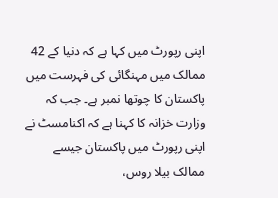اپنی رپورٹ میں کہا ہے کہ دنیا کے 42 ممالک میں مہنگائی کی فہرست میں پاکستان کا چوتھا نمبر ہے۔ جب کہ وزارت خزانہ کا کہنا ہے کہ اکنامسٹ نے اپنی رپورٹ میں پاکستان جیسے ممالک بیلا روس،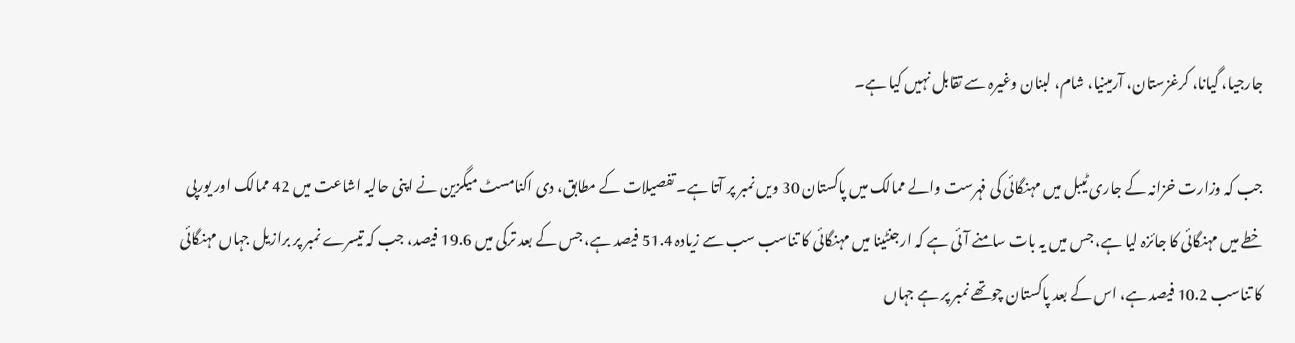جارجیا، گیانا، کرغزستان، آرمینیا، شام، لبنان وغیرہ سے تقابل نہیں کیا ہے۔

جب کہ وزارت خزانہ کے جاری ٹیبل میں مہنگائی کی فہرست والے ممالک میں پاکستان 30 ویں نمبر پر آتا ہے۔ تفصیلات کے مطابق، دی اکنامسٹ میگزین نے اپنی حالیہ اشاعت میں 42 ممالک اور یورپی خطے میں مہنگائی کا جائزہ لیا ہے، جس میں یہ بات سامنے آئی ہے کہ ارجنٹینا میں مہنگائی کا تناسب سب سے زیادہ 51.4 فیصد ہے، جس کے بعد ترکی میں 19.6 فیصد، جب کہ تیسرے نمبر پر برازیل جہاں مہنگائی کا تناسب 10.2 فیصد ہے، اس کے بعد پاکستان چوتھے نمبر پر ہے جہاں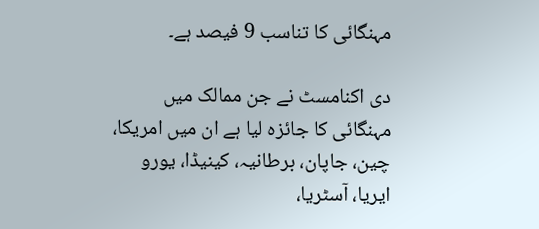مہنگائی کا تناسب 9 فیصد ہے۔

دی اکنامسٹ نے جن ممالک میں مہنگائی کا جائزہ لیا ہے ان میں امریکا، چین، جاپان، برطانیہ، کینیڈا، یورو ایریا، آسٹریا،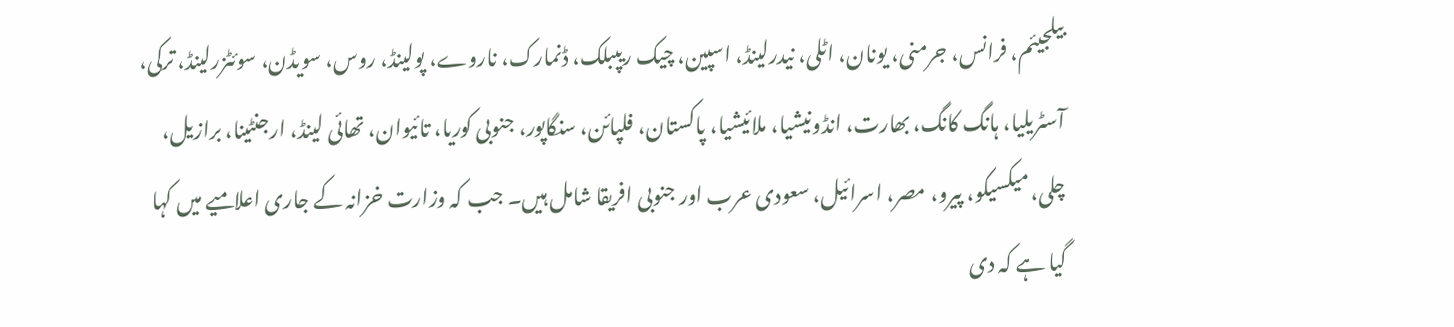بیلجیئم، فرانس، جرمنی، یونان، اٹلی، نیدرلینڈ، اسپین، چیک ریپبلک، ڈنمارک، ناروے، پولینڈ، روس، سویڈن، سوئٹزرلینڈ، ترکی، آسٹریلیا، ہانگ کانگ، بھارت، انڈونیشیا، ملائیشیا، پاکستان، فلپائن، سنگاپور، جنوبی کوریا، تائیوان، تھائی لینڈ، ارجنٹینا، برازیل، چلی، میکسیکو، پیرو، مصر، اسرائیل، سعودی عرب اور جنوبی افریقا شامل ہیں۔ جب کہ وزارت خزانہ کے جاری اعلامیے میں کہا گیا ہے کہ دی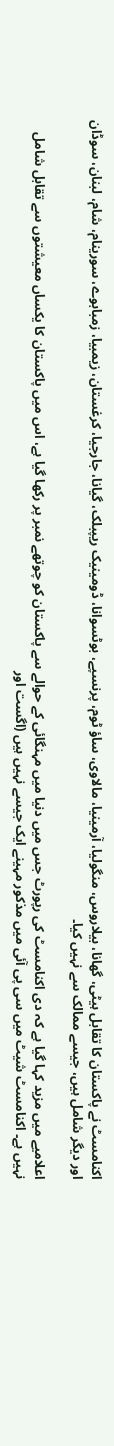اکنامسٹ نے پاکستان کا تقابل ہیٹی، گھانا، بیلاروس، منگولیا، آرمینیا، مالاوی، ساؤ ٹوم، پرنسپے، بوٹسوانا، ڈومینیک ریپبلک، گیانا، جارجیا، کرغستان، زیمبیا، زمبابوے، سورینام، شام، لبنان، سوڈان اور دیگر شامل ہیں، جیسے ممالک سے نہیں کیا۔

اعلامیے میں مزید کہا گیا ہے کہ دی اکنامسٹ کی رپورٹ جس میں دنیا میں مہنگائی کے حوالے سے پاکستان کو چوتھے نمبر پر رکھا گیا ہے، اس میں پاکستان کا یکساں معیشتوں سے تقابل شامل نہیں ہے۔ اکنامسٹ شیٹ میں سی پی آئی میں مذکور مہینے ایک جیسے نہیں ہیں (اگست اور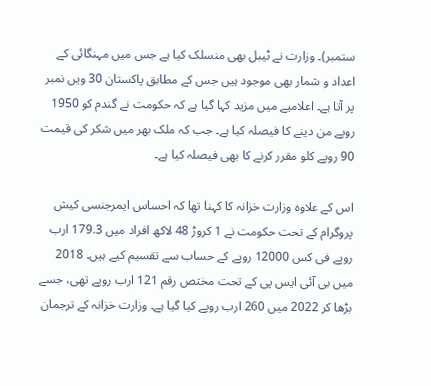ستمبر)۔ وزارت نے ٹیبل بھی منسلک کیا ہے جس میں مہنگائی کے اعداد و شمار بھی موجود ہیں جس کے مطابق پاکستان 30 ویں نمبر پر آتا ہے۔ اعلامیے میں مزید کہا گیا ہے کہ حکومت نے گندم کو 1950 روپے من دینے کا فیصلہ کیا ہے۔ جب کہ ملک بھر میں شکر کی قیمت 90 روپے کلو مقرر کرنے کا بھی فیصلہ کیا ہے۔

اس کے علاوہ وزارت خزانہ کا کہنا تھا کہ احساس ایمرجنسی کیش پروگرام کے تحت حکومت نے 1 کروڑ 48 لاکھ افراد میں 179.3 ارب روپے فی کس 12000 روپے کے حساب سے تقسیم کیے ہیں۔ 2018 میں بی آئی ایس پی کے تحت مختص رقم 121 ارب روپے تھی، جسے بڑھا کر 2022 میں 260 ارب روپے کیا گیا ہے۔ وزارت خزانہ کے ترجمان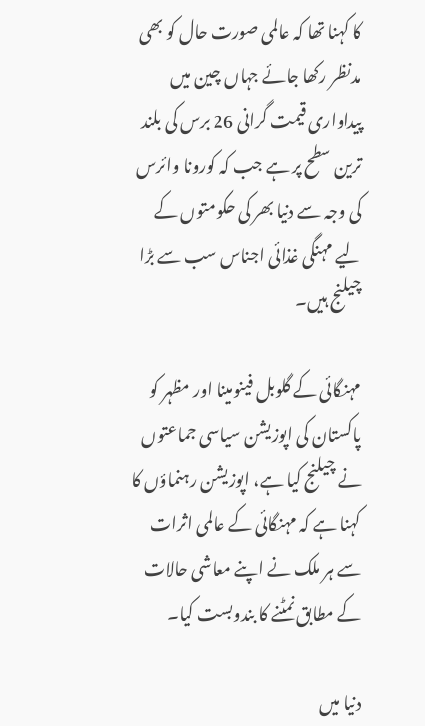کا کہنا تھا کہ عالمی صورت حال کو بھی مدنظر رکھا جائے جہاں چین میں پیداواری قیمت گرانی 26 برس کی بلند ترین سطح پر ہے جب کہ کورونا وائرس کی وجہ سے دنیا بھر کی حکومتوں کے لیے مہنگی غذائی اجناس سب سے بڑا چیلنج ہیں۔

مہنگائی کے گلوبل فینومینا اور مظہر کو پاکستان کی اپوزیشن سیاسی جماعتوں نے چیلنج کیا ہے، اپوزیشن رہنماؤں کا کہنا ہے کہ مہنگائی کے عالمی اثرات سے ہر ملک نے اپنے معاشی حالات کے مطابق نمٹنے کا بندوبست کیا۔

دنیا میں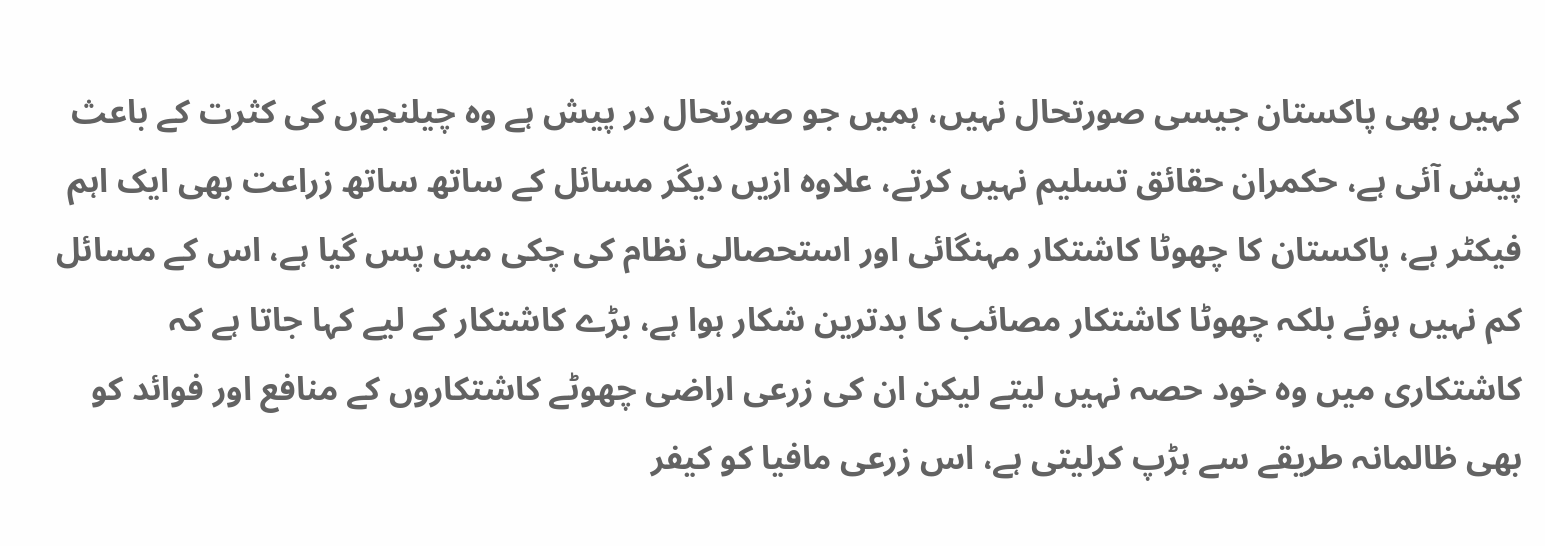کہیں بھی پاکستان جیسی صورتحال نہیں، ہمیں جو صورتحال در پیش ہے وہ چیلنجوں کی کثرت کے باعث پیش آئی ہے، حکمران حقائق تسلیم نہیں کرتے، علاوہ ازیں دیگر مسائل کے ساتھ ساتھ زراعت بھی ایک اہم فیکٹر ہے، پاکستان کا چھوٹا کاشتکار مہنگائی اور استحصالی نظام کی چکی میں پس گیا ہے، اس کے مسائل کم نہیں ہوئے بلکہ چھوٹا کاشتکار مصائب کا بدترین شکار ہوا ہے، بڑے کاشتکار کے لیے کہا جاتا ہے کہ کاشتکاری میں وہ خود حصہ نہیں لیتے لیکن ان کی زرعی اراضی چھوٹے کاشتکاروں کے منافع اور فوائد کو بھی ظالمانہ طریقے سے ہڑپ کرلیتی ہے، اس زرعی مافیا کو کیفر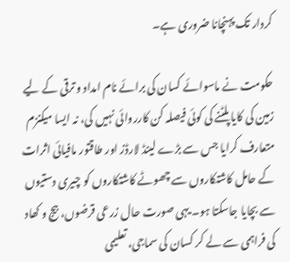کردار تک پہنچانا ضروری ہے۔

حکومت نے ماسوائے کسان کی برائے نام امداد و ترقی کے لیے زمین کی کایا پلٹنے کی کوئی فیصلہ کن کارروائی نہیں کی، نہ ایسا میکنزم متعارف کرایا جس سے بڑے لینڈ لارڈز اور طاقتور مافیائی اثرات کے حامل کاشتکاروں سے چھوٹے کاشتکاروں کو چیری دستیوں سے بچایا جاسکتا ہو۔ یہی صورت حال زرعی قرضوں، بیج و کھاد کی فراہمی سے لے کر کسان کی سماجی، تعلیمی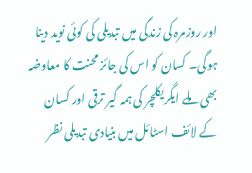اور روزمرہ کی زندگی میں تبدیلی کی کوئی نوید دینا ہوگی۔ کسان کو اس کی جائز محنت کا معاوضہ بھی ملے ایگریکلچر کی ہمہ گیر ترقی اور کسان کے لائف اسٹائل میں بنیادی تبدیلی نظر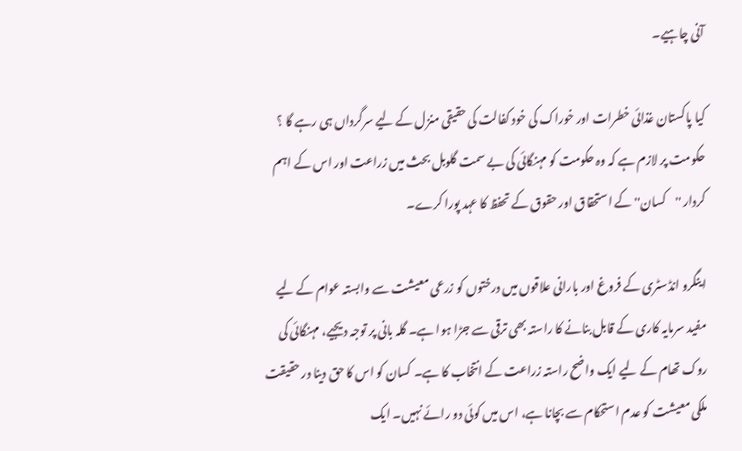آنی چاہیے۔

کیا پاکستان غذائی خطرات اور خوراک کی خود کفالت کی حقیقی منزل کے لیے سرگرداں ہی رہے گا ؟ حکومت پر لازم ہے کہ وہ حکومت کو مہنگائی کی بے سمت گلوبل بحث میں زراعت اور اس کے اہم کردار ''کسان'' کے استحقاق اور حقوق کے تحفظ کا عہد پورا کرے۔

اینگرو انڈسٹری کے فروغ اور بارانی علاقوں میں درختوں کو زرعی معیشت سے وابستہ عوام کے لیے مفید سرمایہ کاری کے قابل بنانے کا راستہ بھی ترقی سے جڑا ہوا ہے۔ گلہ بانی پر توجہ دیجیے، مہنگائی کی روک تھام کے لیے ایک واضح راستہ زراعت کے انتخاب کا ہے۔ کسان کو اس کا حق دینا در حقیقت ملکی معیشت کو عدم استحکام سے بچانا ہے، اس میں کوئی دو رائے نہیں۔ ایک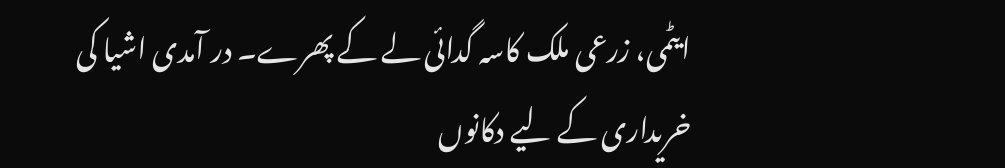ایٹمی، زرعی ملک کاسہ گدائی لے کے پھرے۔ در آمدی اشیا کی خریداری کے لیے دکانوں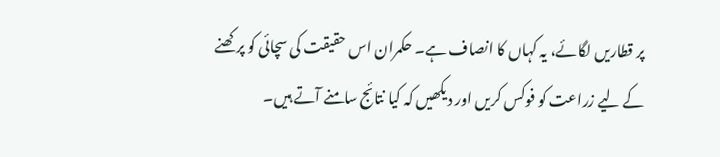پر قطاریں لگائے، یہ کہاں کا انصاف ہے۔ حکمران اس حقیقت کی سچائی کو پرکھنے کے لیے زراعت کو فوکس کریں اور دیکھیں کہ کیا نتائج سامنے آتے ہیں۔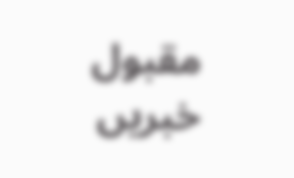مقبول خبریں